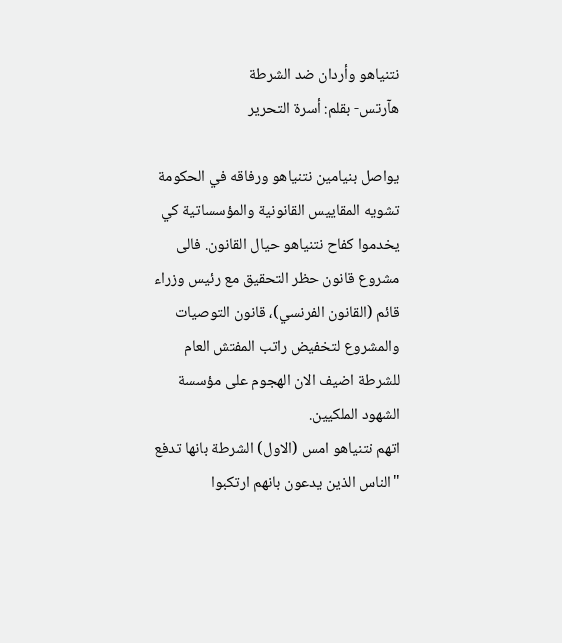نتنياهو وأردان ضد الشرطة
هآرتس- بقلم: أسرة التحرير

يواصل بنيامين نتنياهو ورفاقه في الحكومة تشويه المقاييس القانونية والمؤسساتية كي يخدموا كفاح نتنياهو حيال القانون. فالى مشروع قانون حظر التحقيق مع رئيس وزراء قائم (القانون الفرنسي)، قانون التوصيات والمشروع لتخفيض راتب المفتش العام للشرطة اضيف الان الهجوم على مؤسسة الشهود الملكيين.
اتهم نتنياهو امس (الاول) الشرطة بانها تدفع "الناس الذين يدعون بانهم ارتكبوا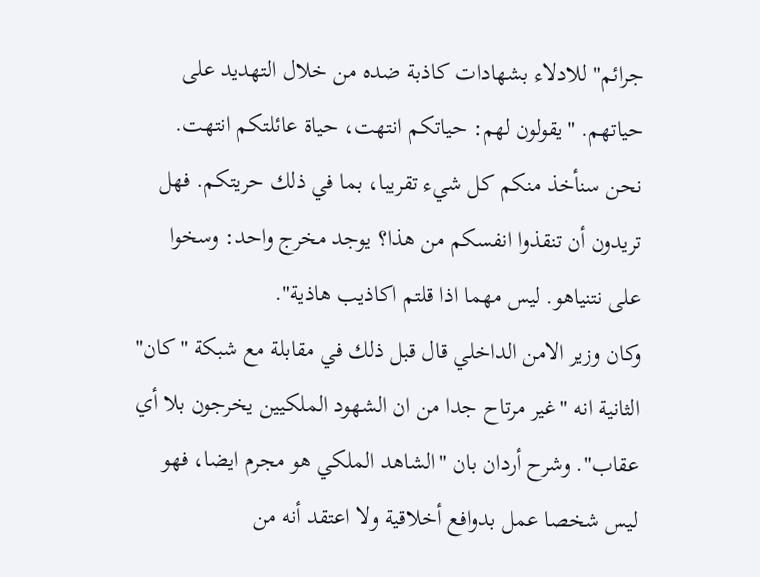جرائم" للادلاء بشهادات كاذبة ضده من خلال التهديد على حياتهم. "يقولون لهم: حياتكم انتهت، حياة عائلتكم انتهت. نحن سنأخذ منكم كل شيء تقريبا، بما في ذلك حريتكم. فهل تريدون أن تنقذوا انفسكم من هذا؟ يوجد مخرج واحد: وسخوا على نتنياهو. ليس مهما اذا قلتم اكاذيب هاذية".
وكان وزير الامن الداخلي قال قبل ذلك في مقابلة مع شبكة "كان" الثانية انه "غير مرتاح جدا من ان الشهود الملكيين يخرجون بلا أي عقاب". وشرح أردان بان "الشاهد الملكي هو مجرم ايضا، فهو ليس شخصا عمل بدوافع أخلاقية ولا اعتقد أنه من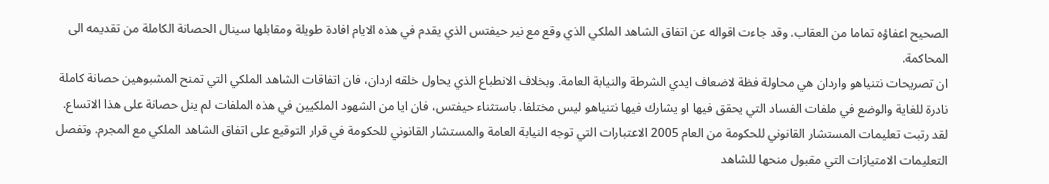الصحيح اعفاؤه تماما من العقاب. وقد جاءت اقواله عن اتفاق الشاهد الملكي الذي وقع مع نير حيفتس الذي يقدم في هذه الايام افادة طويلة ومقابلها سينال الحصانة الكاملة من تقديمه الى المحاكمة.
ان تصريحات نتنياهو واردان هي محاولة فظة لاضعاف ايدي الشرطة والنيابة العامة. وبخلاف الانطباع الذي يحاول خلقه اردان، فان اتفاقات الشاهد الملكي التي تمنح المشبوهين حصانة كاملة نادرة للغاية والوضع في ملفات الفساد التي يحقق فيها او يشارك فيها نتنياهو ليس مختلفا. باستثناء حيفتس، فان ايا من الشهود الملكيين في هذه الملفات لم ينل حصانة على هذا الاتساع.
لقد رتبت تعليمات المستشار القانوني للحكومة من العام 2005 الاعتبارات التي توجه النيابة العامة والمستشار القانوني للحكومة في قرار التوقيع على اتفاق الشاهد الملكي مع المجرم. وتفصل التعليمات الامتيازات التي مقبول منحها للشاهد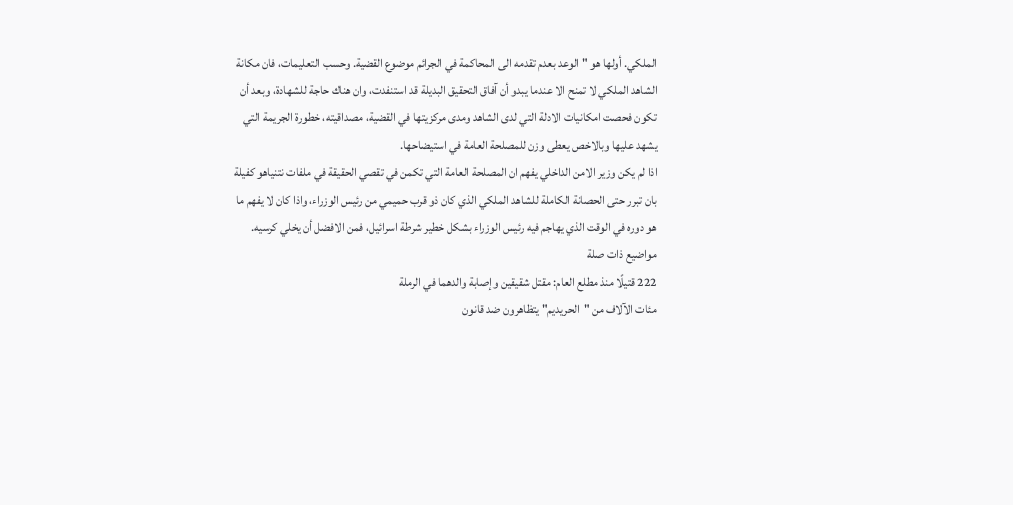الملكي. أولها هو "الوعد بعدم تقدمه الى المحاكمة في الجرائم موضوع القضية. وحسب التعليمات، فان مكانة الشاهد الملكي لا تمنح الا عندما يبدو أن آفاق التحقيق البديلة قد استنفدت، وان هناك حاجة للشهادة، وبعد أن تكون فحصت امكانيات الادلة التي لدى الشاهد ومدى مركزيتها في القضية، مصداقيته، خطورة الجريمة التي يشهد عليها وبالاخص يعطى وزن للمصلحة العامة في استيضاحها.
اذا لم يكن وزير الامن الداخلي يفهم ان المصلحة العامة التي تكمن في تقصي الحقيقة في ملفات نتنياهو كفيلة بان تبرر حتى الحصانة الكاملة للشاهد الملكي الذي كان ذو قرب حميمي من رئيس الوزراء، واذا كان لا يفهم ما هو دوره في الوقت الذي يهاجم فيه رئيس الوزراء بشكل خطير شرطة اسرائيل، فمن الافضل أن يخلي كرسيه.
مواضيع ذات صلة
222 قتيلًا منذ مطلع العام: مقتل شقيقين وإصابة والدهما في الرملة
مئات الآلاف من "الحريديم" يتظاهرون ضد قانون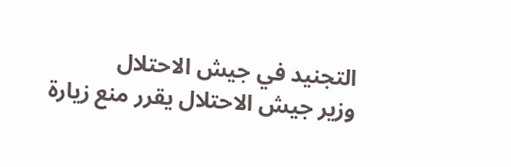التجنيد في جيش الاحتلال
وزير جيش الاحتلال يقرر منع زيارة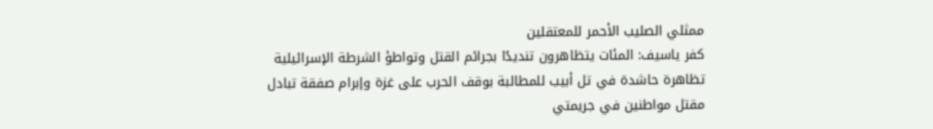ممثلي الصليب الأحمر للمعتقلين
كفر ياسيف: المئات يتظاهرون تنديدًا بجرائم القتل وتواطؤ الشرطة الإسرائيلية
تظاهرة حاشدة في تل أبيب للمطالبة بوقف الحرب على غزة وإبرام صفقة تبادل
مقتل مواطنين في جريمتي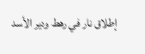إطلاق نار في رهط ودير الأسد